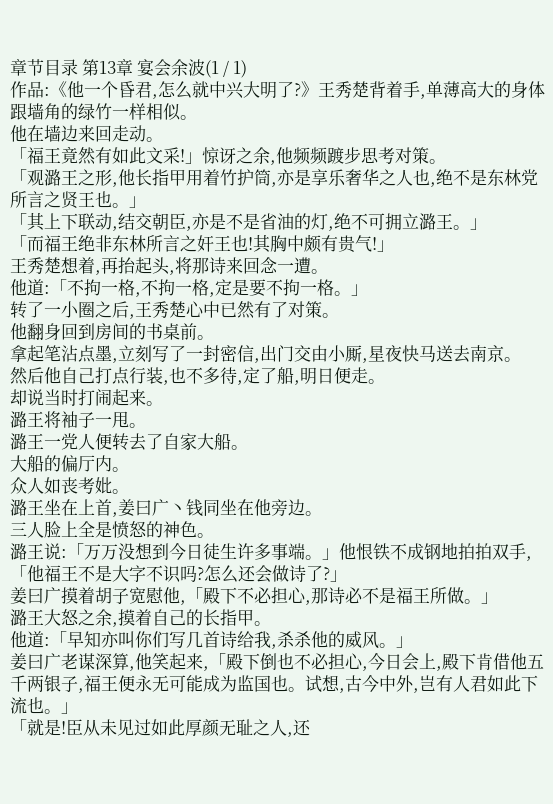章节目录 第13章 宴会余波(1 / 1)
作品:《他一个昏君,怎么就中兴大明了?》王秀楚背着手,单薄高大的身体跟墙角的绿竹一样相似。
他在墙边来回走动。
「福王竟然有如此文采!」惊讶之余,他频频踱步思考对策。
「观潞王之形,他长指甲用着竹护筒,亦是享乐奢华之人也,绝不是东林党所言之贤王也。」
「其上下联动,结交朝臣,亦是不是省油的灯,绝不可拥立潞王。」
「而福王绝非东林所言之奸王也!其胸中颇有贵气!」
王秀楚想着,再抬起头,将那诗来回念一遭。
他道:「不拘一格,不拘一格,定是要不拘一格。」
转了一小圈之后,王秀楚心中已然有了对策。
他翻身回到房间的书桌前。
拿起笔沾点墨,立刻写了一封密信,出门交由小厮,星夜快马送去南京。
然后他自己打点行装,也不多待,定了船,明日便走。
却说当时打闹起来。
潞王将袖子一甩。
潞王一党人便转去了自家大船。
大船的偏厅内。
众人如丧考妣。
潞王坐在上首,姜曰广丶钱同坐在他旁边。
三人脸上全是愤怒的神色。
潞王说:「万万没想到今日徒生许多事端。」他恨铁不成钢地拍拍双手,「他福王不是大字不识吗?怎么还会做诗了?」
姜曰广摸着胡子宽慰他,「殿下不必担心,那诗必不是福王所做。」
潞王大怒之余,摸着自己的长指甲。
他道:「早知亦叫你们写几首诗给我,杀杀他的威风。」
姜曰广老谋深算,他笑起来,「殿下倒也不必担心,今日会上,殿下肯借他五千两银子,福王便永无可能成为监国也。试想,古今中外,岂有人君如此下流也。」
「就是!臣从未见过如此厚颜无耻之人,还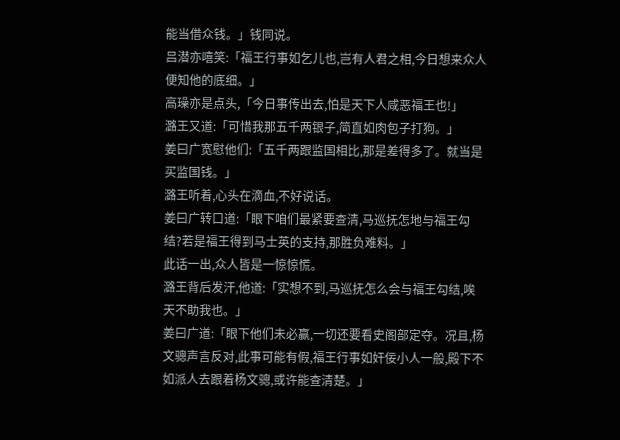能当借众钱。」钱同说。
吕潜亦嘻笑:「福王行事如乞儿也,岂有人君之相,今日想来众人便知他的底细。」
高璪亦是点头,「今日事传出去,怕是天下人咸恶福王也!」
潞王又道:「可惜我那五千两银子,简直如肉包子打狗。」
姜曰广宽慰他们:「五千两跟监国相比,那是差得多了。就当是买监国钱。」
潞王听着,心头在滴血,不好说话。
姜曰广转口道:「眼下咱们最紧要查清,马巡抚怎地与福王勾结?若是福王得到马士英的支持,那胜负难料。」
此话一出,众人皆是一惊惊慌。
潞王背后发汗,他道:「实想不到,马巡抚怎么会与福王勾结,唉天不助我也。」
姜曰广道:「眼下他们未必赢,一切还要看史阁部定夺。况且,杨文骢声言反对,此事可能有假,福王行事如奸佞小人一般,殿下不如派人去跟着杨文骢,或许能查清楚。」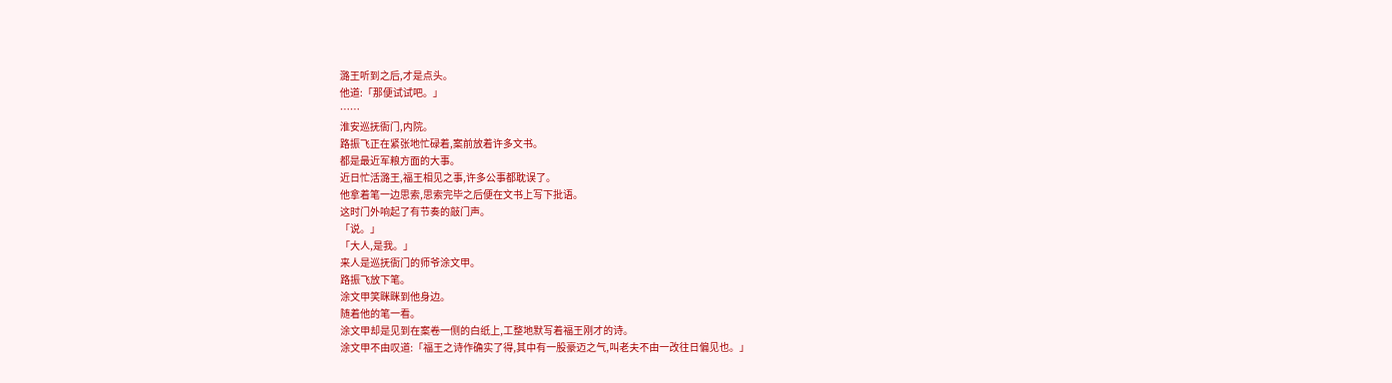潞王听到之后,才是点头。
他道:「那便试试吧。」
……
淮安巡抚衙门,内院。
路振飞正在紧张地忙碌着,案前放着许多文书。
都是最近军粮方面的大事。
近日忙活潞王,福王相见之事,许多公事都耽误了。
他拿着笔一边思索,思索完毕之后便在文书上写下批语。
这时门外响起了有节奏的敲门声。
「说。」
「大人,是我。」
来人是巡抚衙门的师爷涂文甲。
路振飞放下笔。
涂文甲笑眯眯到他身边。
随着他的笔一看。
涂文甲却是见到在案卷一侧的白纸上,工整地默写着福王刚才的诗。
涂文甲不由叹道:「福王之诗作确实了得,其中有一股豪迈之气,叫老夫不由一改往日偏见也。」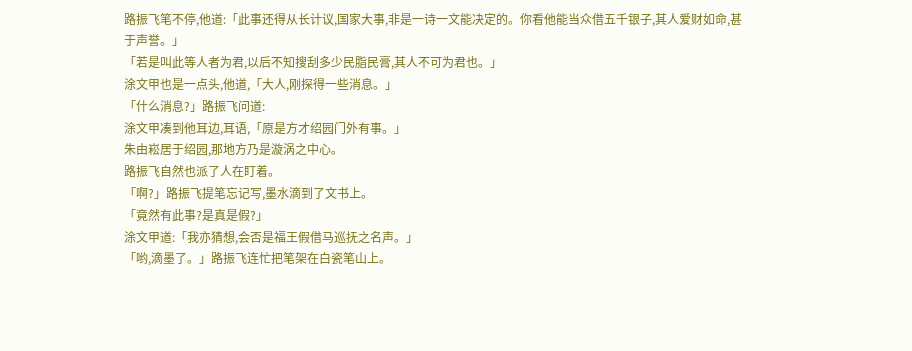路振飞笔不停,他道:「此事还得从长计议,国家大事,非是一诗一文能决定的。你看他能当众借五千银子,其人爱财如命,甚于声誉。」
「若是叫此等人者为君,以后不知搜刮多少民脂民膏,其人不可为君也。」
涂文甲也是一点头,他道,「大人,刚探得一些消息。」
「什么消息?」路振飞问道:
涂文甲凑到他耳边,耳语,「原是方才绍园门外有事。」
朱由崧居于绍园,那地方乃是漩涡之中心。
路振飞自然也派了人在盯着。
「啊?」路振飞提笔忘记写,墨水滴到了文书上。
「竟然有此事?是真是假?」
涂文甲道:「我亦猜想,会否是福王假借马巡抚之名声。」
「哟,滴墨了。」路振飞连忙把笔架在白瓷笔山上。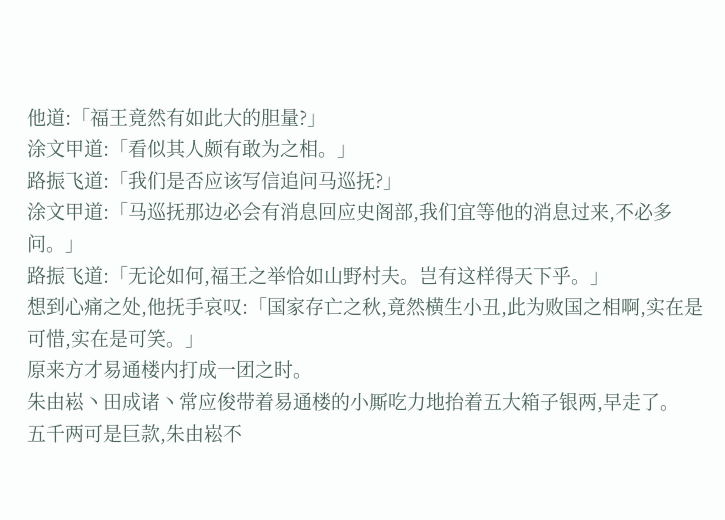他道:「福王竟然有如此大的胆量?」
涂文甲道:「看似其人颇有敢为之相。」
路振飞道:「我们是否应该写信追问马巡抚?」
涂文甲道:「马巡抚那边必会有消息回应史阁部,我们宜等他的消息过来,不必多问。」
路振飞道:「无论如何,福王之举恰如山野村夫。岂有这样得天下乎。」
想到心痛之处,他抚手哀叹:「国家存亡之秋,竟然横生小丑,此为败国之相啊,实在是可惜,实在是可笑。」
原来方才易通楼内打成一团之时。
朱由崧丶田成诸丶常应俊带着易通楼的小厮吃力地抬着五大箱子银两,早走了。
五千两可是巨款,朱由崧不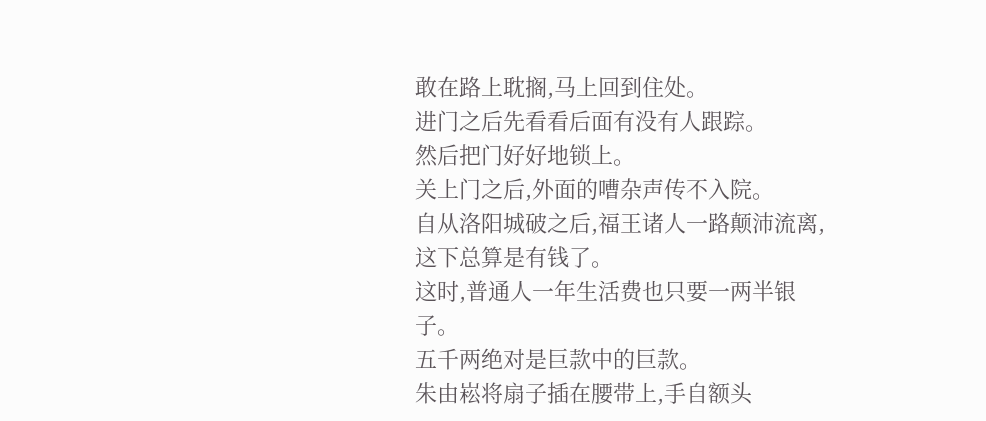敢在路上耽搁,马上回到住处。
进门之后先看看后面有没有人跟踪。
然后把门好好地锁上。
关上门之后,外面的嘈杂声传不入院。
自从洛阳城破之后,福王诸人一路颠沛流离,这下总算是有钱了。
这时,普通人一年生活费也只要一两半银子。
五千两绝对是巨款中的巨款。
朱由崧将扇子插在腰带上,手自额头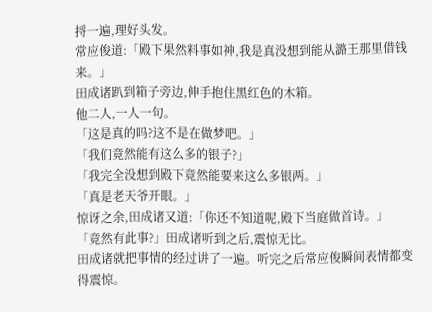捋一遍,理好头发。
常应俊道:「殿下果然料事如神,我是真没想到能从潞王那里借钱来。」
田成诸趴到箱子旁边,伸手抱住黑红色的木箱。
他二人,一人一句。
「这是真的吗?这不是在做梦吧。」
「我们竟然能有这么多的银子?」
「我完全没想到殿下竟然能要来这么多银两。」
「真是老天爷开眼。」
惊讶之余,田成诸又道:「你还不知道呢,殿下当庭做首诗。」
「竟然有此事?」田成诸听到之后,震惊无比。
田成诸就把事情的经过讲了一遍。听完之后常应俊瞬间表情都变得震惊。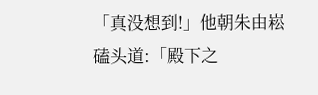「真没想到!」他朝朱由崧磕头道:「殿下之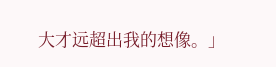大才远超出我的想像。」